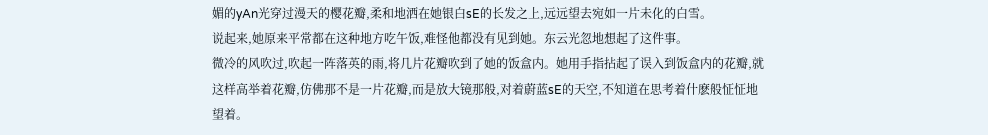媚的yAn光穿过漫天的樱花瓣,柔和地洒在她银白sE的长发之上,远远望去宛如一片未化的白雪。
说起来,她原来平常都在这种地方吃午饭,难怪他都没有见到她。东云光忽地想起了这件事。
微冷的风吹过,吹起一阵落英的雨,将几片花瓣吹到了她的饭盒内。她用手指拈起了误入到饭盒内的花瓣,就这样高举着花瓣,仿佛那不是一片花瓣,而是放大镜那般,对着蔚蓝sE的天空,不知道在思考着什麽般怔怔地望着。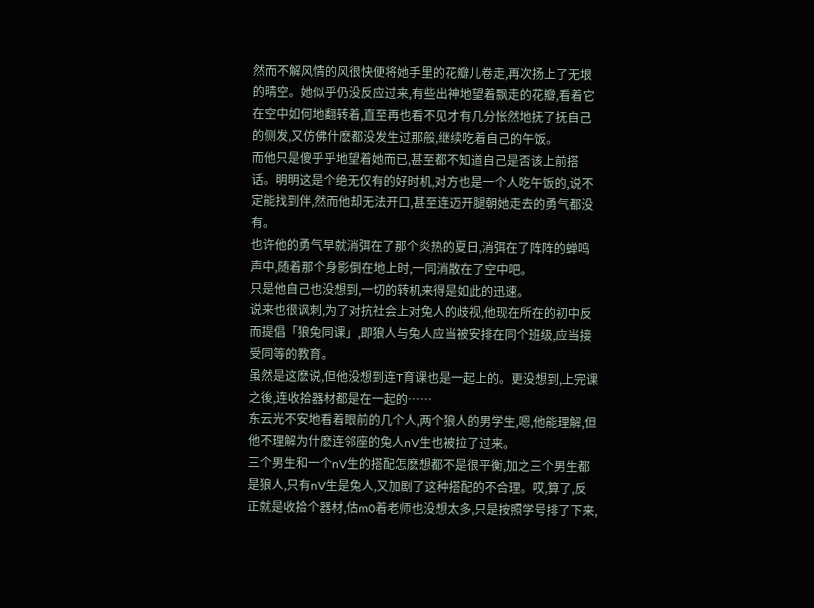然而不解风情的风很快便将她手里的花瓣儿卷走,再次扬上了无垠的晴空。她似乎仍没反应过来,有些出神地望着飘走的花瓣,看着它在空中如何地翻转着,直至再也看不见才有几分怅然地抚了抚自己的侧发,又仿佛什麽都没发生过那般,继续吃着自己的午饭。
而他只是傻乎乎地望着她而已,甚至都不知道自己是否该上前搭话。明明这是个绝无仅有的好时机,对方也是一个人吃午饭的,说不定能找到伴,然而他却无法开口,甚至连迈开腿朝她走去的勇气都没有。
也许他的勇气早就消弭在了那个炎热的夏日,消弭在了阵阵的蝉鸣声中,随着那个身影倒在地上时,一同消散在了空中吧。
只是他自己也没想到,一切的转机来得是如此的迅速。
说来也很讽刺,为了对抗社会上对兔人的歧视,他现在所在的初中反而提倡「狼兔同课」,即狼人与兔人应当被安排在同个班级,应当接受同等的教育。
虽然是这麽说,但他没想到连T育课也是一起上的。更没想到,上完课之後,连收拾器材都是在一起的……
东云光不安地看着眼前的几个人,两个狼人的男学生,嗯,他能理解,但他不理解为什麽连邻座的兔人nV生也被拉了过来。
三个男生和一个nV生的搭配怎麽想都不是很平衡,加之三个男生都是狼人,只有nV生是兔人,又加剧了这种搭配的不合理。哎,算了,反正就是收拾个器材,估m0着老师也没想太多,只是按照学号排了下来,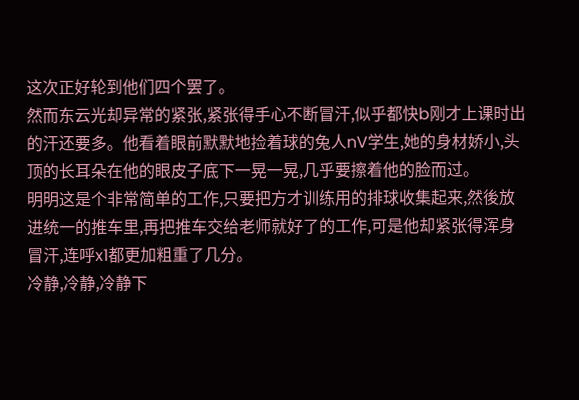这次正好轮到他们四个罢了。
然而东云光却异常的紧张,紧张得手心不断冒汗,似乎都快b刚才上课时出的汗还要多。他看着眼前默默地捡着球的兔人nV学生,她的身材娇小,头顶的长耳朵在他的眼皮子底下一晃一晃,几乎要擦着他的脸而过。
明明这是个非常简单的工作,只要把方才训练用的排球收集起来,然後放进统一的推车里,再把推车交给老师就好了的工作,可是他却紧张得浑身冒汗,连呼x1都更加粗重了几分。
冷静,冷静,冷静下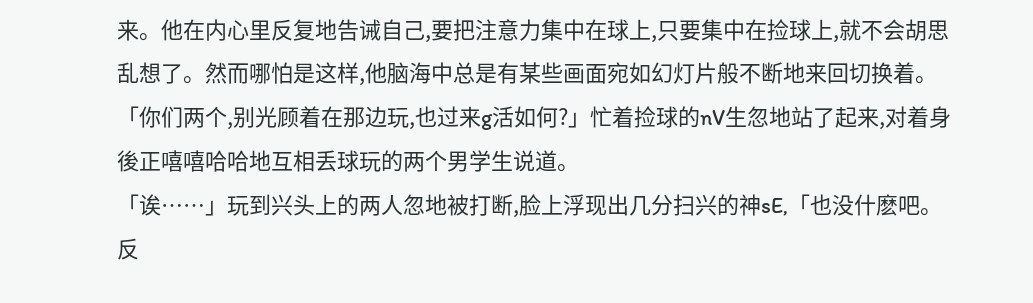来。他在内心里反复地告诫自己,要把注意力集中在球上,只要集中在捡球上,就不会胡思乱想了。然而哪怕是这样,他脑海中总是有某些画面宛如幻灯片般不断地来回切换着。
「你们两个,别光顾着在那边玩,也过来g活如何?」忙着捡球的nV生忽地站了起来,对着身後正嘻嘻哈哈地互相丢球玩的两个男学生说道。
「诶……」玩到兴头上的两人忽地被打断,脸上浮现出几分扫兴的神sE,「也没什麽吧。反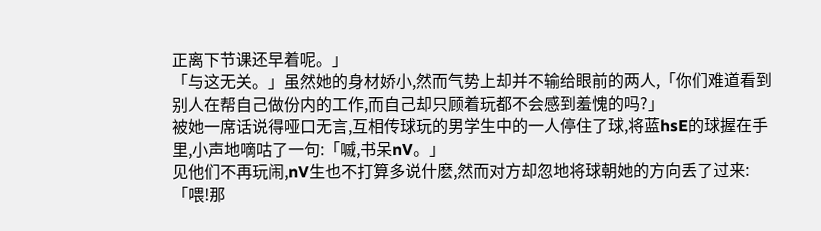正离下节课还早着呢。」
「与这无关。」虽然她的身材娇小,然而气势上却并不输给眼前的两人,「你们难道看到别人在帮自己做份内的工作,而自己却只顾着玩都不会感到羞愧的吗?」
被她一席话说得哑口无言,互相传球玩的男学生中的一人停住了球,将蓝hsE的球握在手里,小声地嘀咕了一句:「嘁,书呆nV。」
见他们不再玩闹,nV生也不打算多说什麽,然而对方却忽地将球朝她的方向丢了过来:「喂!那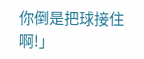你倒是把球接住啊!」